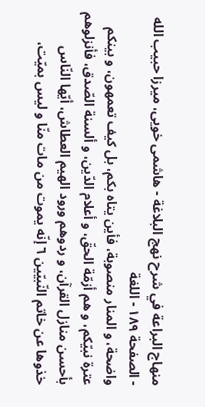منهاج البراعة في شرح نهج البلاغة - هاشمى خويى، ميرزا حبيب الله - الصفحة ١٨٩ - اللغة
واضحة، و المنار منصوبة، فأين يتاه بكم، بل كيف تعمهون، و بينكم عترة نبيّكم، و هم أزمّة الحقّ، و أعلام الدّين، و ألسنة الصّدق، فأنزلوهم بأحسن منازل القرآن، و ردوهم ورود الهيم العطاش، أيّها النّاس خذوها عن خاتم النّبيّين ٦ إنّه يموت من مات منّا و ليس بميّت،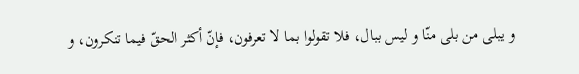و يبلى من بلى منّا و ليس ببال، فلا تقولوا بما لا تعرفون، فإنّ أكثر الحقّ فيما تنكرون، و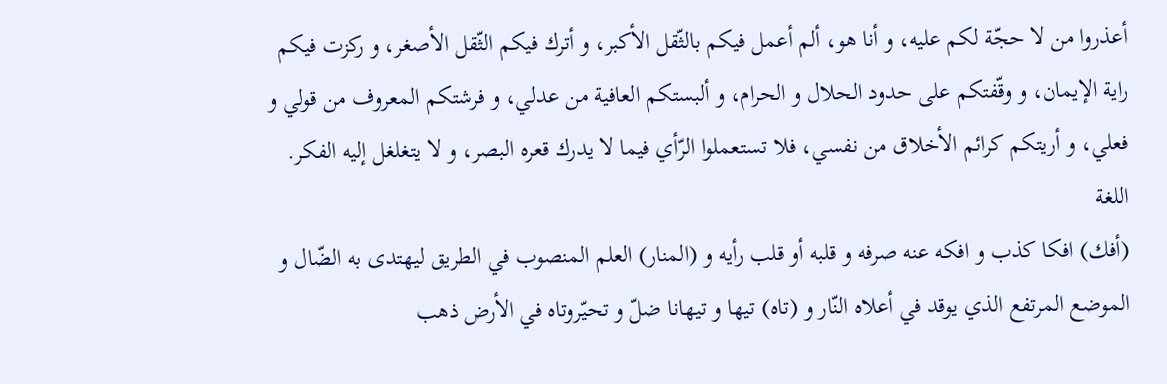أعذروا من لا حجّة لكم عليه، و أنا هو، ألم أعمل فيكم بالثّقل الأكبر، و أترك فيكم الثّقل الأصغر، و ركزت فيكم راية الإيمان، و وقّفتكم على حدود الحلال و الحرام، و ألبستكم العافية من عدلي، و فرشتكم المعروف من قولي و فعلي، و أريتكم كرائم الأخلاق من نفسي، فلا تستعملوا الرّأي فيما لا يدرك قعره البصر، و لا يتغلغل إليه الفكر.
اللغة
(أفك) افكا كذب و افكه عنه صرفه و قلبه أو قلب رأيه و (المنار) العلم المنصوب في الطريق ليهتدى به الضّال و الموضع المرتفع الذي يوقد في أعلاه النّار و (تاه) تيها و تيهانا ضلّ و تحيّروتاه في الأرض ذهب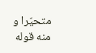متحيّرا و منه قوله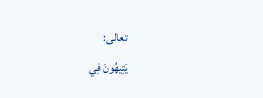تعالى:
يَتِيهُونَ فِي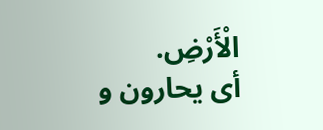الْأَرْضِ.
أى يحارون و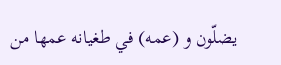يضلّون و (عمه) في طغيانه عمها من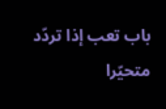باب تعب إذا تردّد متحيّرا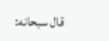قال سبحانه: